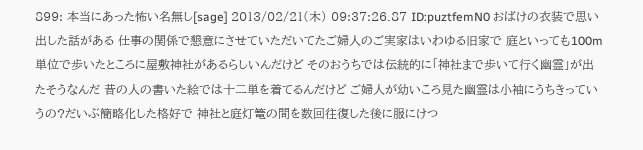899: 本当にあった怖い名無し[sage] 2013/02/21(木) 09:37:26.87 ID:puztfemN0 おばけの衣装で思い出した話がある 仕事の関係で懇意にさせていただいてたご婦人のご実家はいわゆる旧家で 庭といっても100m単位で歩いたところに屋敷神社があるらしいんだけど そのおうちでは伝統的に「神社まで歩いて行く幽霊」が出たそうなんだ 昔の人の書いた絵では十二単を着てるんだけど ご婦人が幼いころ見た幽霊は小袖にうちきっていうの?だいぶ簡略化した格好で 神社と庭灯篭の間を数回往復した後に服にけつ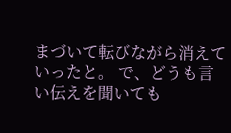まづいて転びながら消えていったと。 で、どうも言い伝えを聞いても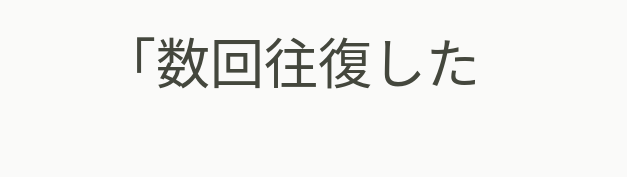「数回往復した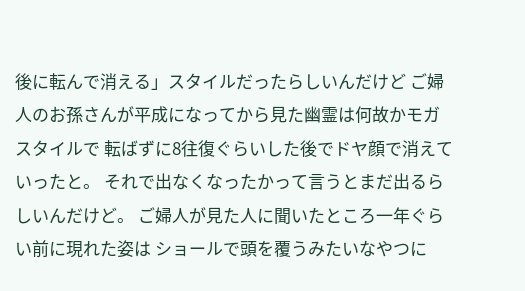後に転んで消える」スタイルだったらしいんだけど ご婦人のお孫さんが平成になってから見た幽霊は何故かモガスタイルで 転ばずに8往復ぐらいした後でドヤ顔で消えていったと。 それで出なくなったかって言うとまだ出るらしいんだけど。 ご婦人が見た人に聞いたところ一年ぐらい前に現れた姿は ショールで頭を覆うみたいなやつに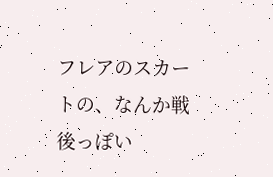フレアのスカートの、なんか戦後っぽい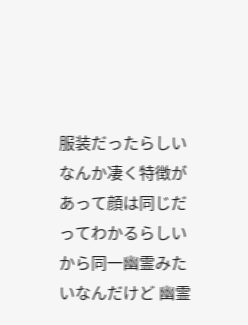服装だったらしい なんか凄く特徴があって顔は同じだってわかるらしいから同一幽霊みたいなんだけど 幽霊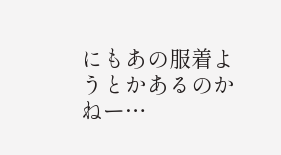にもあの服着ようとかあるのかねー…